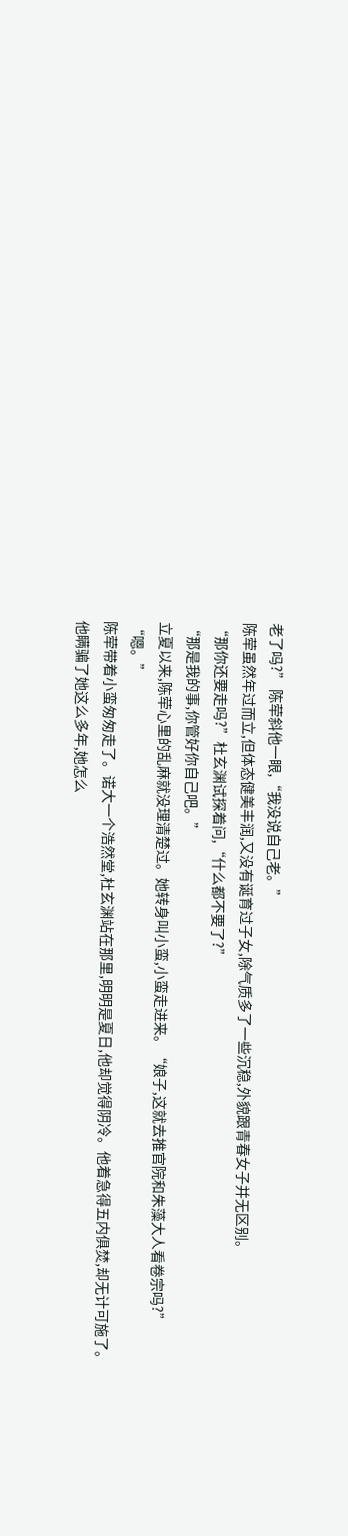老了吗?” 陈荦斜他一眼,“我没说自己老。”
陈荦虽然年过而立,但体态健美丰润,又没有诞育过子女,除气质多了一些沉稳,外貌跟青春女子并无区别。
“那你还要走吗?”杜玄渊试探着问,“什么都不要了?”
“那是我的事,你管好你自己吧。”
立夏以来,陈荦心里的乱麻就没理清楚过。她转身叫小蛮,小蛮走进来。“娘子,这就去推官院和朱藻大人看卷宗吗?”
“嗯。”
陈荦带着小蛮匆匆走了。诺大一个浩然堂,杜玄渊站在那里,明明是夏日,他却觉得阴冷。他着急得五内俱焚,却无计可施了。
他瞒骗了她这么多年,她怎么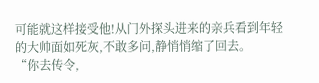可能就这样接受他!从门外探头进来的亲兵看到年轻的大帅面如死灰,不敢多问,静悄悄缩了回去。
“你去传令,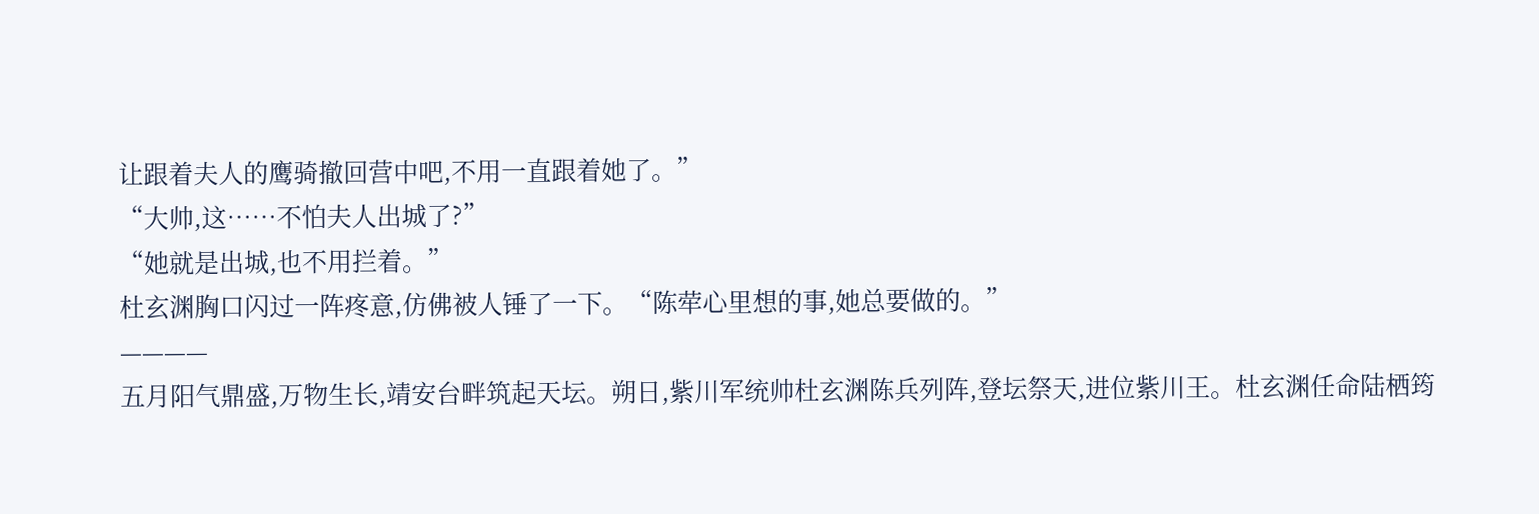让跟着夫人的鹰骑撤回营中吧,不用一直跟着她了。”
“大帅,这……不怕夫人出城了?”
“她就是出城,也不用拦着。”
杜玄渊胸口闪过一阵疼意,仿佛被人锤了一下。“陈荦心里想的事,她总要做的。”
————
五月阳气鼎盛,万物生长,靖安台畔筑起天坛。朔日,紫川军统帅杜玄渊陈兵列阵,登坛祭天,进位紫川王。杜玄渊任命陆栖筠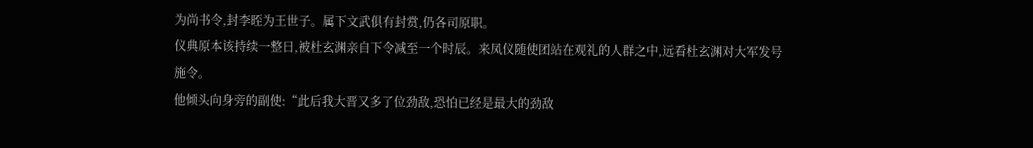为尚书令,封李晊为王世子。属下文武俱有封赏,仍各司原职。
仪典原本该持续一整日,被杜玄渊亲自下令减至一个时辰。来凤仪随使团站在观礼的人群之中,远看杜玄渊对大军发号施令。
他倾头向身旁的副使:“此后我大晋又多了位劲敌,恐怕已经是最大的劲敌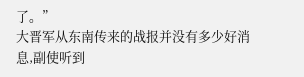了。”
大晋军从东南传来的战报并没有多少好消息,副使听到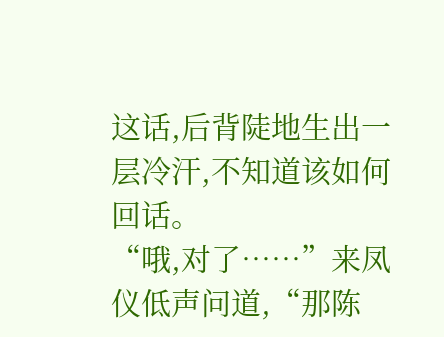这话,后背陡地生出一层冷汗,不知道该如何回话。
“哦,对了……”来凤仪低声问道,“那陈